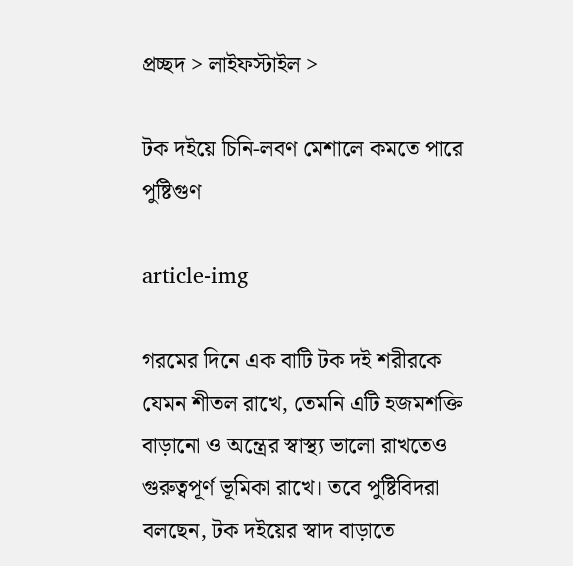প্রচ্ছদ > লাইফস্টাইল >

টক দইয়ে চিনি-লবণ মেশালে কমতে পারে পুষ্টিগুণ

article-img

গরমের দিনে এক বাটি টক দই শরীরকে যেমন শীতল রাখে, তেমনি এটি হজমশক্তি বাড়ানো ও অন্ত্রের স্বাস্থ্য ভালো রাখতেও গুরুত্বপূর্ণ ভূমিকা রাখে। তবে পুষ্টিবিদরা বলছেন, টক দইয়ের স্বাদ বাড়াতে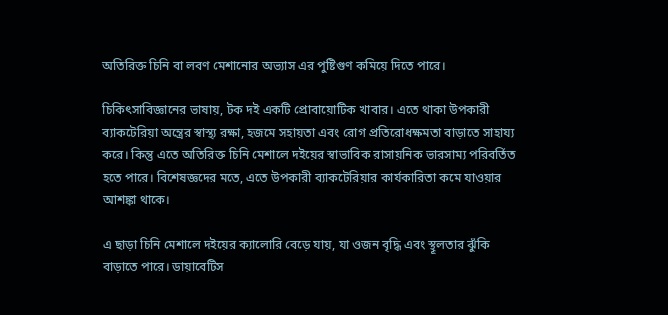অতিরিক্ত চিনি বা লবণ মেশানোর অভ্যাস এর পুষ্টিগুণ কমিয়ে দিতে পারে।

চিকিৎসাবিজ্ঞানের ভাষায়, টক দই একটি প্রোবায়োটিক খাবার। এতে থাকা উপকারী ব্যাকটেরিয়া অন্ত্রের স্বাস্থ্য রক্ষা, হজমে সহায়তা এবং রোগ প্রতিরোধক্ষমতা বাড়াতে সাহায্য করে। কিন্তু এতে অতিরিক্ত চিনি মেশালে দইয়ের স্বাভাবিক রাসায়নিক ভারসাম্য পরিবর্তিত হতে পারে। বিশেষজ্ঞদের মতে, এতে উপকারী ব্যাকটেরিয়ার কার্যকারিতা কমে যাওয়ার আশঙ্কা থাকে।

এ ছাড়া চিনি মেশালে দইয়ের ক্যালোরি বেড়ে যায়, যা ওজন বৃদ্ধি এবং স্থূলতার ঝুঁকি বাড়াতে পারে। ডায়াবেটিস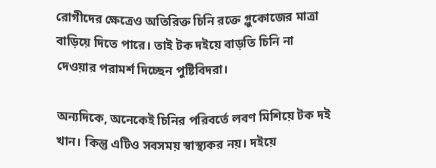রোগীদের ক্ষেত্রেও অতিরিক্ত চিনি রক্তে গ্লুকোজের মাত্রা বাড়িয়ে দিতে পারে। তাই টক দইয়ে বাড়তি চিনি না দেওয়ার পরামর্শ দিচ্ছেন পুষ্টিবিদরা।

অন্যদিকে, অনেকেই চিনির পরিবর্তে লবণ মিশিয়ে টক দই খান। কিন্তু এটিও সবসময় স্বাস্থ্যকর নয়। দইয়ে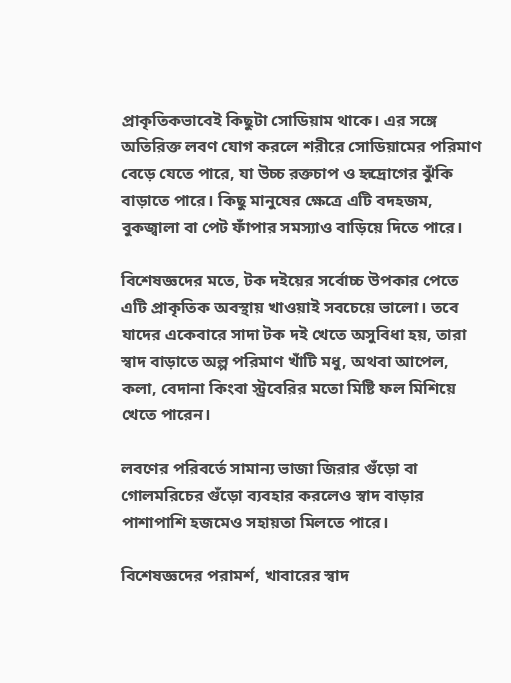প্রাকৃতিকভাবেই কিছুটা সোডিয়াম থাকে। এর সঙ্গে অতিরিক্ত লবণ যোগ করলে শরীরে সোডিয়ামের পরিমাণ বেড়ে যেতে পারে, যা উচ্চ রক্তচাপ ও হৃদ্রোগের ঝুঁকি বাড়াতে পারে। কিছু মানুষের ক্ষেত্রে এটি বদহজম, বুকজ্বালা বা পেট ফাঁপার সমস্যাও বাড়িয়ে দিতে পারে।

বিশেষজ্ঞদের মতে, টক দইয়ের সর্বোচ্চ উপকার পেতে এটি প্রাকৃতিক অবস্থায় খাওয়াই সবচেয়ে ভালো। তবে যাদের একেবারে সাদা টক দই খেতে অসুবিধা হয়, তারা স্বাদ বাড়াতে অল্প পরিমাণ খাঁটি মধু, অথবা আপেল, কলা, বেদানা কিংবা স্ট্রবেরির মতো মিষ্টি ফল মিশিয়ে খেতে পারেন।

লবণের পরিবর্তে সামান্য ভাজা জিরার গুঁড়ো বা গোলমরিচের গুঁড়ো ব্যবহার করলেও স্বাদ বাড়ার পাশাপাশি হজমেও সহায়তা মিলতে পারে।

বিশেষজ্ঞদের পরামর্শ, খাবারের স্বাদ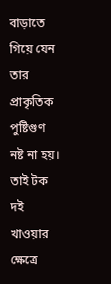বাড়াতে গিয়ে যেন তার প্রাকৃতিক পুষ্টিগুণ নষ্ট না হয়। তাই টক দই খাওয়ার ক্ষেত্রে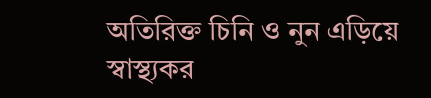অতিরিক্ত চিনি ও নুন এড়িয়ে স্বাস্থ্যকর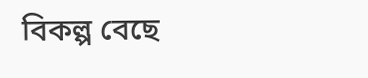বিকল্প বেছে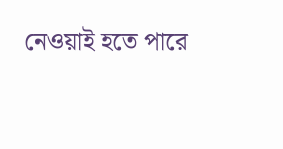নেওয়াই হতে পারে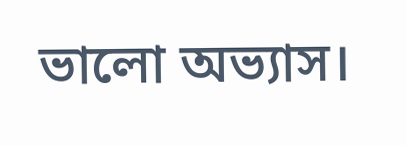ভালো অভ্যাস।